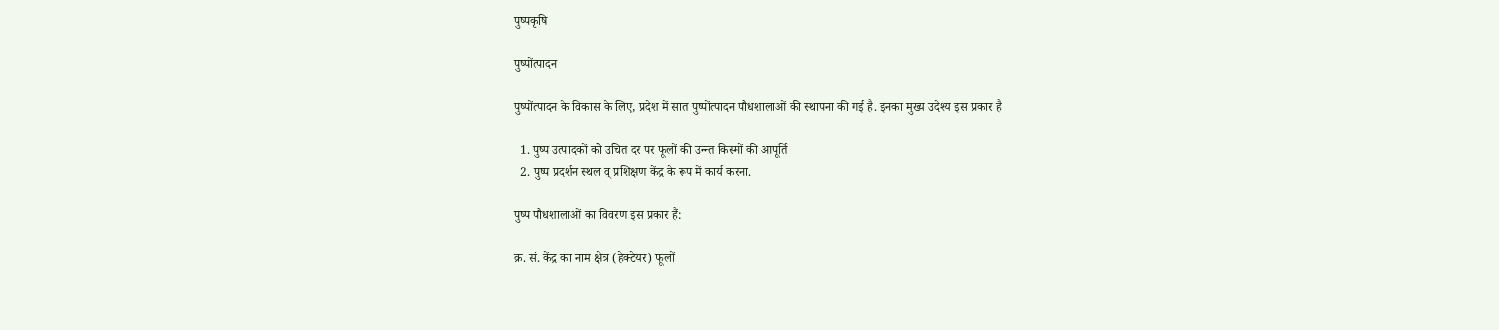पुष्पकृषि

पुष्पोंत्पादन

पुष्पोंत्पादन के विकास के लिए, प्रदेश में सात पुष्पोंत्पादन पौधशालाओं की स्थापना की गई है. इनका मुख्य उदेश्य इस प्रकार है

  1. पुष्प उत्पादकों को उचित दर पर फूलों की उन्न्त किस्मों की आपूर्ति
  2. पुष्प प्रदर्शन स्थल व् प्रशिक्षण केंद्र के रूप में कार्य करना.

पुष्प पौधशालाओं का विवरण इस प्रकार हैं:

क्र. सं. केंद्र का नाम क्षेत्र (हेक्टेयर) फूलों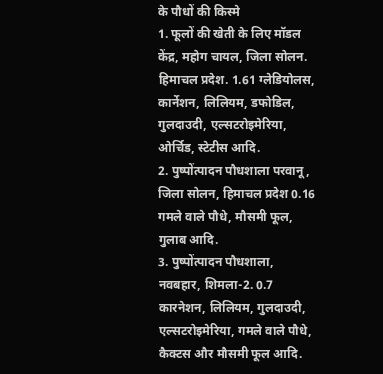के पौधों की किस्मे
1. फूलों की खेती के लिए मॉडल केंद्र, महोग चायल, जिला सोलन. हिमाचल प्रदेश. 1.61 ग्लेडियोलस, कार्नेशन, लिलियम, डफोडिल, गुलदाउदी, एल्सटरोइमेरिया, ओर्चिड, स्टेटीस आदि.
2. पुष्पोंत्पादन पौधशाला परवानू, जिला सोलन, हिमाचल प्रदेश 0.16 गमले वाले पौधे, मौसमी फूल, गुलाब आदि.
3. पुष्पोंत्पादन पौधशाला, नवबहार, शिमला-2. 0.7 कारनेशन, लिलियम, गुलदाउदी, एल्सटरोइमेरिया, गमले वाले पौधे, कैक्टस और मौसमी फूल आदि.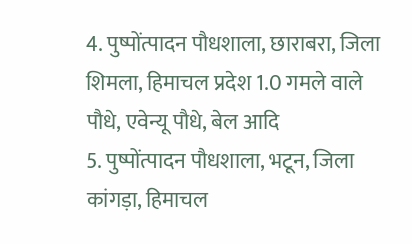4. पुष्पोंत्पादन पौधशाला, छाराबरा, जिला शिमला, हिमाचल प्रदेश 1.0 गमले वाले पौधे, एवेन्यू पौधे, बेल आदि
5. पुष्पोंत्पादन पौधशाला, भटून, जिला कांगड़ा, हिमाचल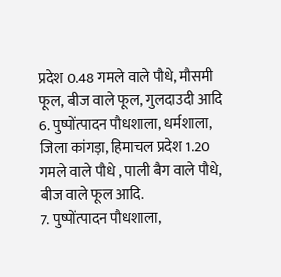प्रदेश 0.48 गमले वाले पौधे, मौसमी फूल, बीज वाले फूल, गुलदाउदी आदि
6. पुष्पोंत्पादन पौधशाला, धर्मशाला, जिला कांगड़ा, हिमाचल प्रदेश 1.20 गमले वाले पौधे , पाली बैग वाले पौधे, बीज वाले फूल आदि.
7. पुष्पोंत्पादन पौधशाला,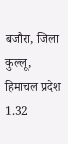बजौरा, जिला कुल्लू, हिमाचल प्रदेश 1.32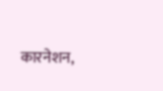कारनेशन,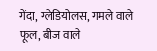गेंदा, ग्लेडियोलस, गमले वाले फूल, बीज वाले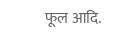फूल आदि.